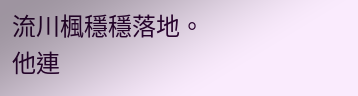流川楓穩穩落地。
他連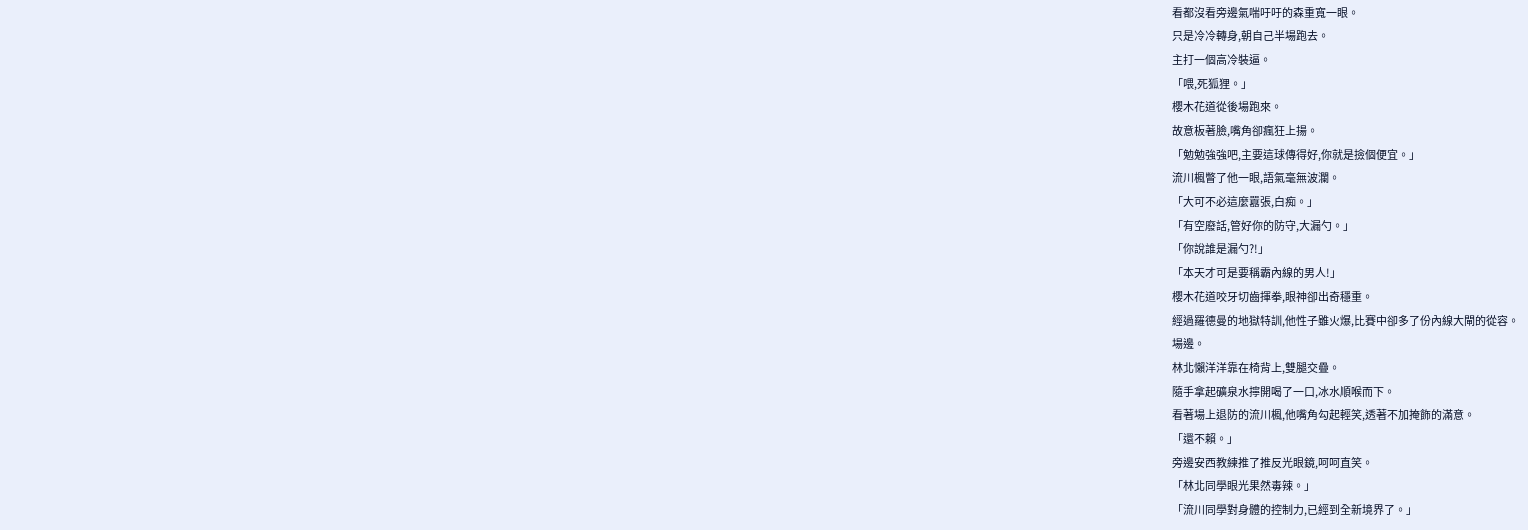看都沒看旁邊氣喘吁吁的森重寬一眼。
只是冷冷轉身,朝自己半場跑去。
主打一個高冷裝逼。
「喂,死狐狸。」
櫻木花道從後場跑來。
故意板著臉,嘴角卻瘋狂上揚。
「勉勉強強吧,主要這球傳得好,你就是撿個便宜。」
流川楓瞥了他一眼,語氣毫無波瀾。
「大可不必這麼囂張,白痴。」
「有空廢話,管好你的防守,大漏勺。」
「你說誰是漏勺?!」
「本天才可是要稱霸內線的男人!」
櫻木花道咬牙切齒揮拳,眼神卻出奇穩重。
經過羅德曼的地獄特訓,他性子雖火爆,比賽中卻多了份內線大閘的從容。
場邊。
林北懶洋洋靠在椅背上,雙腿交疊。
隨手拿起礦泉水擰開喝了一口,冰水順喉而下。
看著場上退防的流川楓,他嘴角勾起輕笑,透著不加掩飾的滿意。
「還不賴。」
旁邊安西教練推了推反光眼鏡,呵呵直笑。
「林北同學眼光果然毒辣。」
「流川同學對身體的控制力,已經到全新境界了。」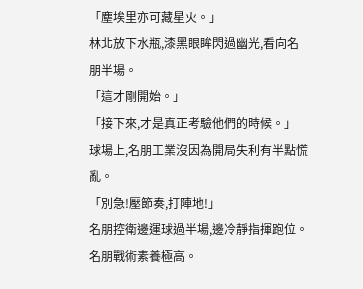「塵埃里亦可藏星火。」
林北放下水瓶,漆黑眼眸閃過幽光,看向名朋半場。
「這才剛開始。」
「接下來,才是真正考驗他們的時候。」
球場上,名朋工業沒因為開局失利有半點慌亂。
「別急!壓節奏,打陣地!」
名朋控衛邊運球過半場,邊冷靜指揮跑位。
名朋戰術素養極高。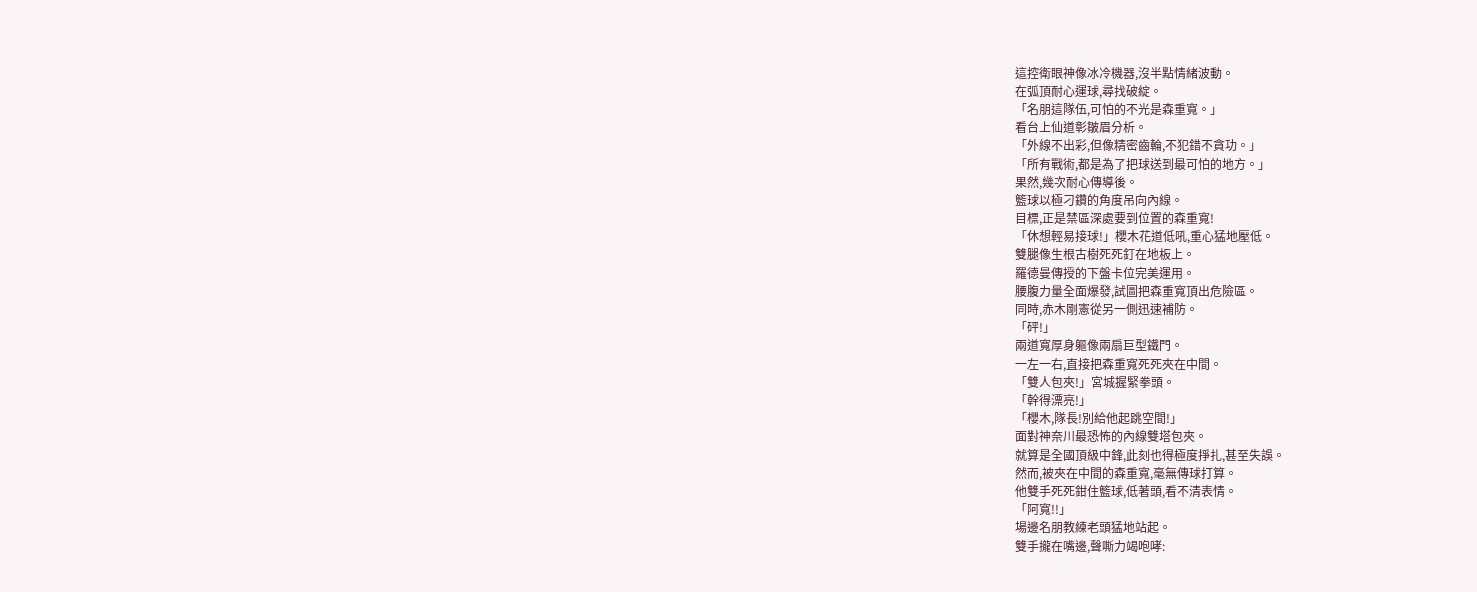這控衛眼神像冰冷機器,沒半點情緒波動。
在弧頂耐心運球,尋找破綻。
「名朋這隊伍,可怕的不光是森重寬。」
看台上仙道彰皺眉分析。
「外線不出彩,但像精密齒輪,不犯錯不貪功。」
「所有戰術,都是為了把球送到最可怕的地方。」
果然,幾次耐心傳導後。
籃球以極刁鑽的角度吊向內線。
目標,正是禁區深處要到位置的森重寬!
「休想輕易接球!」櫻木花道低吼,重心猛地壓低。
雙腿像生根古樹死死釘在地板上。
羅德曼傳授的下盤卡位完美運用。
腰腹力量全面爆發,試圖把森重寬頂出危險區。
同時,赤木剛憲從另一側迅速補防。
「砰!」
兩道寬厚身軀像兩扇巨型鐵門。
一左一右,直接把森重寬死死夾在中間。
「雙人包夾!」宮城握緊拳頭。
「幹得漂亮!」
「櫻木,隊長!別給他起跳空間!」
面對神奈川最恐怖的內線雙塔包夾。
就算是全國頂級中鋒,此刻也得極度掙扎,甚至失誤。
然而,被夾在中間的森重寬,毫無傳球打算。
他雙手死死鉗住籃球,低著頭,看不清表情。
「阿寬!!」
場邊名朋教練老頭猛地站起。
雙手攏在嘴邊,聲嘶力竭咆哮: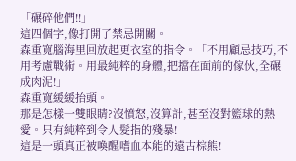「碾碎他們!!」
這四個字,像打開了禁忌開關。
森重寬腦海里回放起更衣室的指令。「不用顧忌技巧,不用考慮戰術。用最純粹的身體,把擋在面前的傢伙,全碾成肉泥!」
森重寬緩緩抬頭。
那是怎樣一雙眼睛?沒憤怒,沒算計,甚至沒對籃球的熱愛。只有純粹到令人髮指的殘暴!
這是一頭真正被喚醒嗜血本能的遠古棕熊!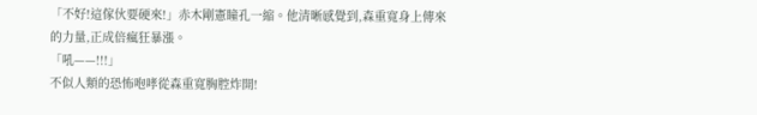「不好!這傢伙要硬來!」赤木剛憲瞳孔一縮。他清晰感覺到,森重寬身上傳來的力量,正成倍瘋狂暴漲。
「吼——!!!」
不似人類的恐怖咆哮從森重寬胸腔炸開!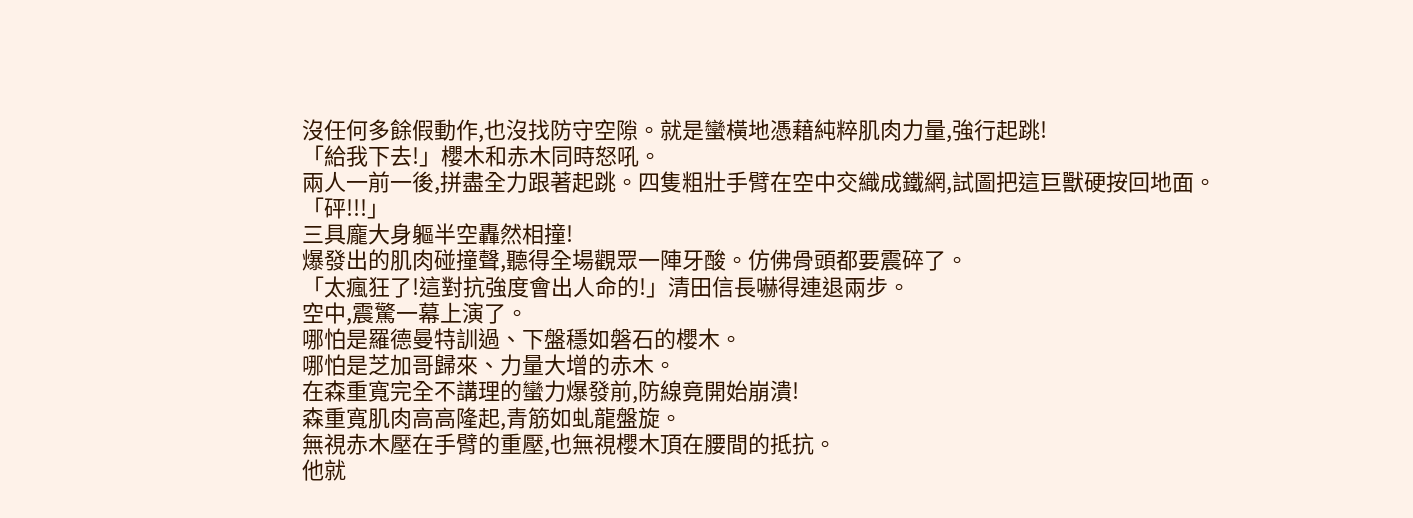沒任何多餘假動作,也沒找防守空隙。就是蠻橫地憑藉純粹肌肉力量,強行起跳!
「給我下去!」櫻木和赤木同時怒吼。
兩人一前一後,拼盡全力跟著起跳。四隻粗壯手臂在空中交織成鐵網,試圖把這巨獸硬按回地面。
「砰!!!」
三具龐大身軀半空轟然相撞!
爆發出的肌肉碰撞聲,聽得全場觀眾一陣牙酸。仿佛骨頭都要震碎了。
「太瘋狂了!這對抗強度會出人命的!」清田信長嚇得連退兩步。
空中,震驚一幕上演了。
哪怕是羅德曼特訓過、下盤穩如磐石的櫻木。
哪怕是芝加哥歸來、力量大增的赤木。
在森重寬完全不講理的蠻力爆發前,防線竟開始崩潰!
森重寬肌肉高高隆起,青筋如虬龍盤旋。
無視赤木壓在手臂的重壓,也無視櫻木頂在腰間的抵抗。
他就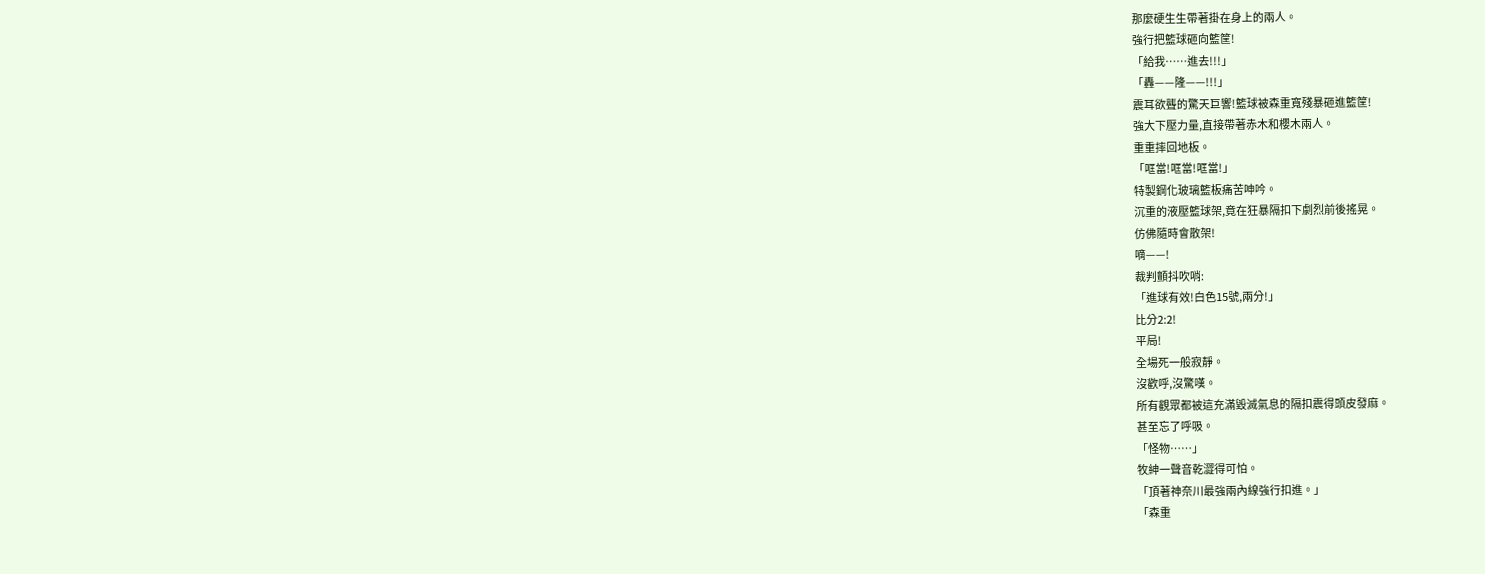那麼硬生生帶著掛在身上的兩人。
強行把籃球砸向籃筐!
「給我……進去!!!」
「轟——隆——!!!」
震耳欲聾的驚天巨響!籃球被森重寬殘暴砸進籃筐!
強大下壓力量,直接帶著赤木和櫻木兩人。
重重摔回地板。
「哐當!哐當!哐當!」
特製鋼化玻璃籃板痛苦呻吟。
沉重的液壓籃球架,竟在狂暴隔扣下劇烈前後搖晃。
仿佛隨時會散架!
嘀——!
裁判顫抖吹哨:
「進球有效!白色15號,兩分!」
比分2:2!
平局!
全場死一般寂靜。
沒歡呼,沒驚嘆。
所有觀眾都被這充滿毀滅氣息的隔扣震得頭皮發麻。
甚至忘了呼吸。
「怪物……」
牧紳一聲音乾澀得可怕。
「頂著神奈川最強兩內線強行扣進。」
「森重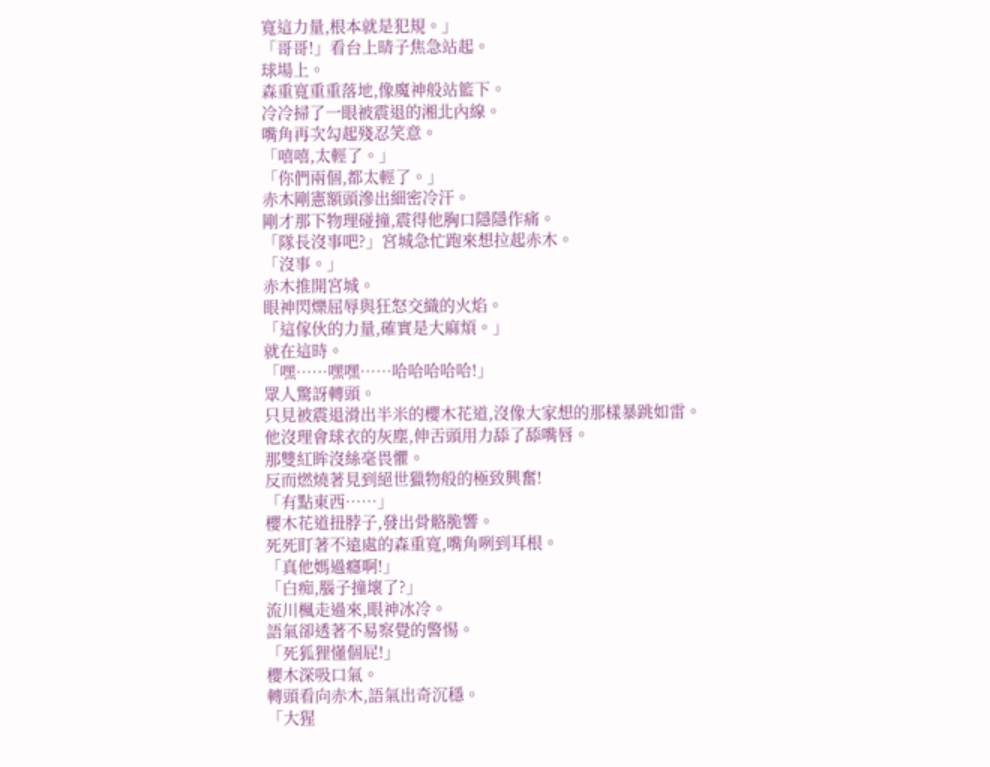寬這力量,根本就是犯規。」
「哥哥!」看台上晴子焦急站起。
球場上。
森重寬重重落地,像魔神般站籃下。
冷冷掃了一眼被震退的湘北內線。
嘴角再次勾起殘忍笑意。
「嘻嘻,太輕了。」
「你們兩個,都太輕了。」
赤木剛憲額頭滲出細密冷汗。
剛才那下物理碰撞,震得他胸口隱隱作痛。
「隊長沒事吧?」宮城急忙跑來想拉起赤木。
「沒事。」
赤木推開宮城。
眼神閃爍屈辱與狂怒交織的火焰。
「這傢伙的力量,確實是大麻煩。」
就在這時。
「嘿……嘿嘿……哈哈哈哈哈!」
眾人驚訝轉頭。
只見被震退滑出半米的櫻木花道,沒像大家想的那樣暴跳如雷。
他沒理會球衣的灰塵,伸舌頭用力舔了舔嘴唇。
那雙紅眸沒絲毫畏懼。
反而燃燒著見到絕世獵物般的極致興奮!
「有點東西……」
櫻木花道扭脖子,發出骨骼脆響。
死死盯著不遠處的森重寬,嘴角咧到耳根。
「真他媽過癮啊!」
「白痴,腦子撞壞了?」
流川楓走過來,眼神冰冷。
語氣卻透著不易察覺的警惕。
「死狐狸懂個屁!」
櫻木深吸口氣。
轉頭看向赤木,語氣出奇沉穩。
「大猩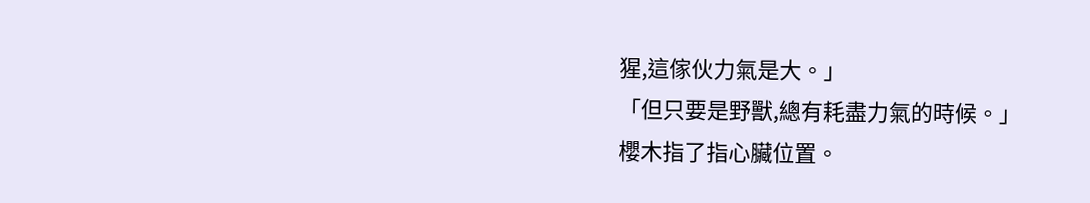猩,這傢伙力氣是大。」
「但只要是野獸,總有耗盡力氣的時候。」
櫻木指了指心臟位置。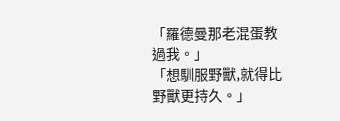「羅德曼那老混蛋教過我。」
「想馴服野獸,就得比野獸更持久。」